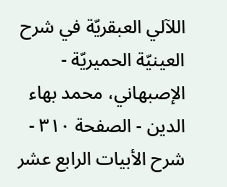اللآلي العبقريّة في شرح العينيّة الحميريّة - الإصبهاني، محمد بهاء الدين - الصفحة ٣١٠ - شرح الأبيات الرابع عشر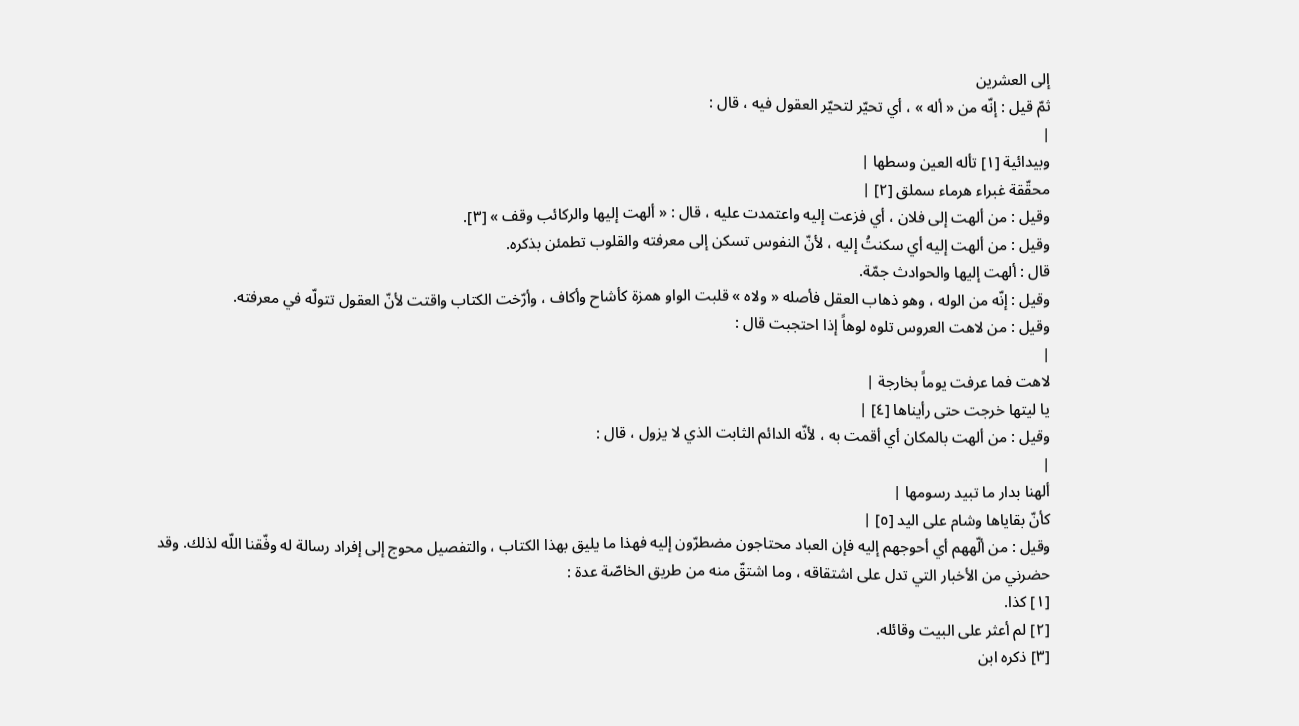إلى العشرين
ثمّ قيل : إنّه من « أله » ، أي تحيّر لتحيّر العقول فيه ، قال :
|
وبيدائية [١] تأله العين وسطها |
محقّقة غبراء هرماء سملق [٢] |
وقيل : من ألهت إلى فلان ، أي فزعت إليه واعتمدت عليه ، قال : « ألهت إليها والركائب وقف » [٣].
وقيل : من ألهت إليه أي سكنتُ إليه ، لأنّ النفوس تسكن إلى معرفته والقلوب تطمئن بذكره.
قال : ألهت إليها والحوادث جمّة.
وقيل : إنّه من الوله ، وهو ذهاب العقل فأصله « ولاه » قلبت الواو همزة كأشاح وأكاف ، وأرّخت الكتاب واقتت لأنّ العقول تتولّه في معرفته.
وقيل : من لاهت العروس تلوه لوهاً إذا احتجبت قال :
|
لاهت فما عرفت يوماً بخارجة |
يا ليتها خرجت حتى رأيناها [٤] |
وقيل : من ألهت بالمكان أي أقمت به ، لأنّه الدائم الثابت الذي لا يزول ، قال :
|
ألهنا بدار ما تبيد رسومها |
كأنّ بقاياها وشام على اليد [٥] |
وقيل : من ألّههم أي أحوجهم إليه فإن العباد محتاجون مضطرّون إليه فهذا ما يليق بهذا الكتاب ، والتفصيل محوج إلى إفراد رسالة له وفّقنا اللّه لذلك. وقد حضرني من الأخبار التي تدل على اشتقاقه ، وما اشتقّ منه من طريق الخاصّة عدة :
[١] كذا.
[٢] لم أعثر على البيت وقائله.
[٣] ذكره ابن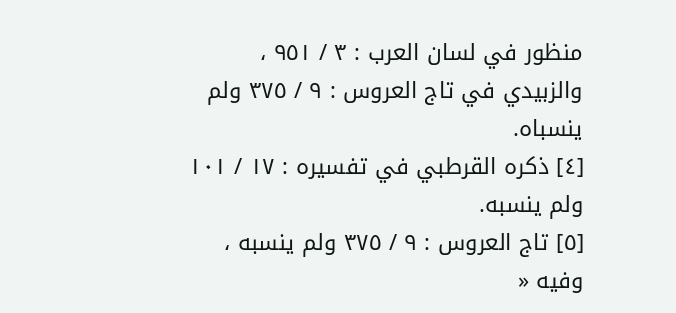منظور في لسان العرب : ٣ / ٩٥١ ، والزبيدي في تاج العروس : ٩ / ٣٧٥ ولم ينسباه.
[٤] ذكره القرطبي في تفسيره : ١٧ / ١٠١ ولم ينسبه.
[٥] تاج العروس : ٩ / ٣٧٥ ولم ينسبه ، وفيه «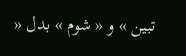تبين » و « شوم » بدل «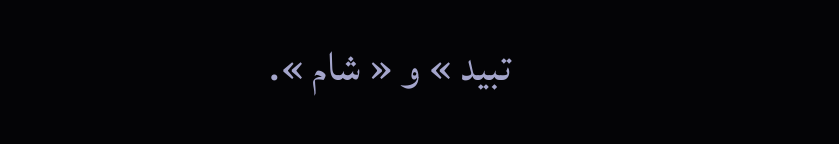تبيد » و « شام ».